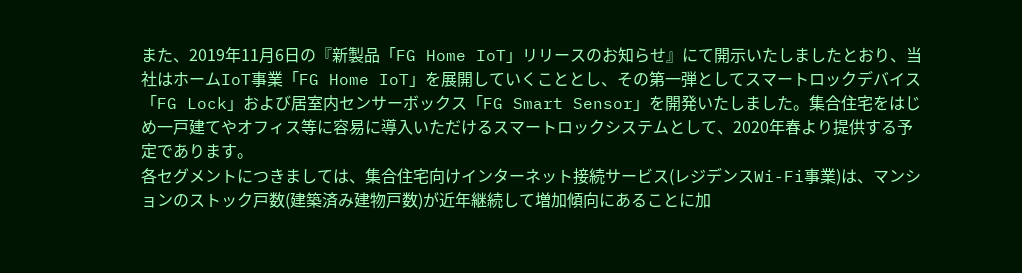また、2019年11月6日の『新製品「FG Home IoT」リリースのお知らせ』にて開示いたしましたとおり、当社はホームIoT事業「FG Home IoT」を展開していくこととし、その第一弾としてスマートロックデバイス「FG Lock」および居室内センサーボックス「FG Smart Sensor」を開発いたしました。集合住宅をはじめ一戸建てやオフィス等に容易に導入いただけるスマートロックシステムとして、2020年春より提供する予定であります。
各セグメントにつきましては、集合住宅向けインターネット接続サービス(レジデンスWi-Fi事業)は、マンションのストック戸数(建築済み建物戸数)が近年継続して増加傾向にあることに加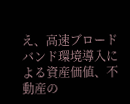え、高速ブロードバンド環境導入による資産価値、不動産の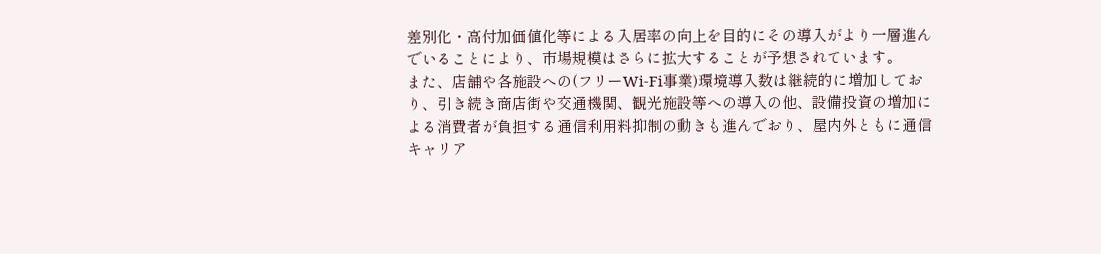差別化・高付加価値化等による入居率の向上を目的にその導入がより一層進んでいることにより、市場規模はさらに拡大することが予想されています。
また、店舗や各施設への(フリーWi-Fi事業)環境導入数は継続的に増加しており、引き続き商店街や交通機関、観光施設等への導入の他、設備投資の増加による消費者が負担する通信利用料抑制の動きも進んでおり、屋内外ともに通信キャリア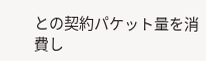との契約パケット量を消費し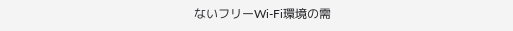ないフリーWi-Fi環境の需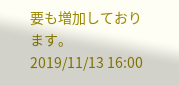要も増加しております。
2019/11/13 16:00